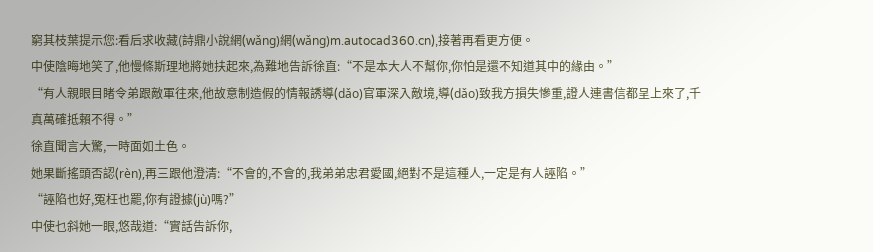窮其枝葉提示您:看后求收藏(詩鼎小說網(wǎng)網(wǎng)m.autocad360.cn),接著再看更方便。
中使陰晦地笑了,他慢條斯理地將她扶起來,為難地告訴徐直:“不是本大人不幫你,你怕是還不知道其中的緣由。”
“有人親眼目睹令弟跟敵軍往來,他故意制造假的情報誘導(dǎo)官軍深入敵境,導(dǎo)致我方損失慘重,證人連書信都呈上來了,千真萬確抵賴不得。”
徐直聞言大驚,一時面如土色。
她果斷搖頭否認(rèn),再三跟他澄清:“不會的,不會的,我弟弟忠君愛國,絕對不是這種人,一定是有人誣陷。”
“誣陷也好,冤枉也罷,你有證據(jù)嗎?”
中使乜斜她一眼,悠哉道:“實話告訴你,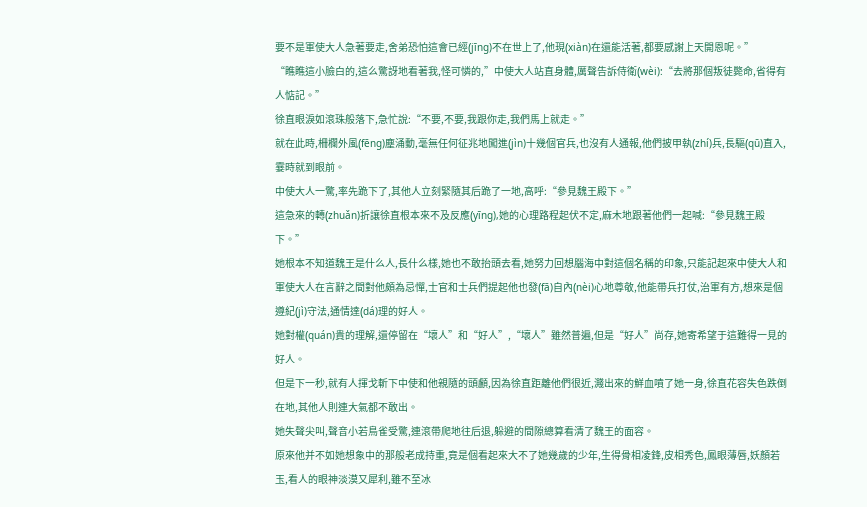要不是軍使大人急著要走,舍弟恐怕這會已經(jīng)不在世上了,他現(xiàn)在還能活著,都要感謝上天開恩呢。”
“瞧瞧這小臉白的,這么驚訝地看著我,怪可憐的,”中使大人站直身體,厲聲告訴侍衛(wèi):“去將那個叛徒斃命,省得有人惦記。”
徐直眼淚如滾珠般落下,急忙說:“不要,不要,我跟你走,我們馬上就走。”
就在此時,柵欄外風(fēng)塵涌動,毫無任何征兆地闖進(jìn)十幾個官兵,也沒有人通報,他們披甲執(zhí)兵,長驅(qū)直入,霎時就到眼前。
中使大人一驚,率先跪下了,其他人立刻緊隨其后跪了一地,高呼:“參見魏王殿下。”
這急來的轉(zhuǎn)折讓徐直根本來不及反應(yīng),她的心理路程起伏不定,麻木地跟著他們一起喊:“參見魏王殿下。”
她根本不知道魏王是什么人,長什么樣,她也不敢抬頭去看,她努力回想腦海中對這個名稱的印象,只能記起來中使大人和軍使大人在言辭之間對他頗為忌憚,士官和士兵們提起他也發(fā)自內(nèi)心地尊敬,他能帶兵打仗,治軍有方,想來是個遵紀(jì)守法,通情達(dá)理的好人。
她對權(quán)貴的理解,還停留在“壞人”和“好人”,“壞人”雖然普遍,但是“好人”尚存,她寄希望于這難得一見的好人。
但是下一秒,就有人揮戈斬下中使和他親隨的頭顱,因為徐直距離他們很近,濺出來的鮮血噴了她一身,徐直花容失色跌倒在地,其他人則連大氣都不敢出。
她失聲尖叫,聲音小若鳥雀受驚,連滾帶爬地往后退,躲避的間隙總算看清了魏王的面容。
原來他并不如她想象中的那般老成持重,竟是個看起來大不了她幾歲的少年,生得骨相凌鋒,皮相秀色,鳳眼薄唇,妖顏若玉,看人的眼神淡漠又犀利,雖不至冰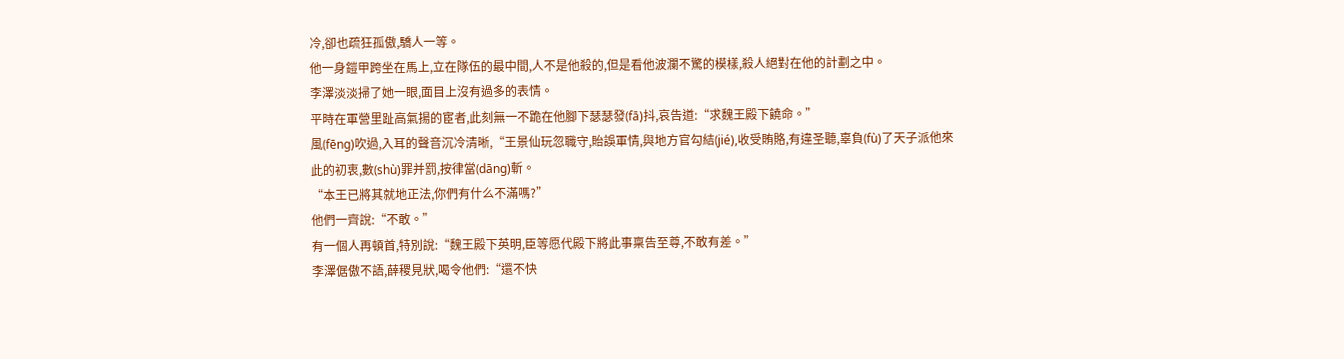冷,卻也疏狂孤傲,驕人一等。
他一身鎧甲跨坐在馬上,立在隊伍的最中間,人不是他殺的,但是看他波瀾不驚的模樣,殺人絕對在他的計劃之中。
李澤淡淡掃了她一眼,面目上沒有過多的表情。
平時在軍營里趾高氣揚的宦者,此刻無一不跪在他腳下瑟瑟發(fā)抖,哀告道:“求魏王殿下饒命。”
風(fēng)吹過,入耳的聲音沉冷清晰,“王景仙玩忽職守,貽誤軍情,與地方官勾結(jié),收受賄賂,有違圣聽,辜負(fù)了天子派他來此的初衷,數(shù)罪并罰,按律當(dāng)斬。
“本王已將其就地正法,你們有什么不滿嗎?”
他們一齊說:“不敢。”
有一個人再頓首,特別說:“魏王殿下英明,臣等愿代殿下將此事稟告至尊,不敢有差。”
李澤倨傲不語,薛稷見狀,喝令他們:“還不快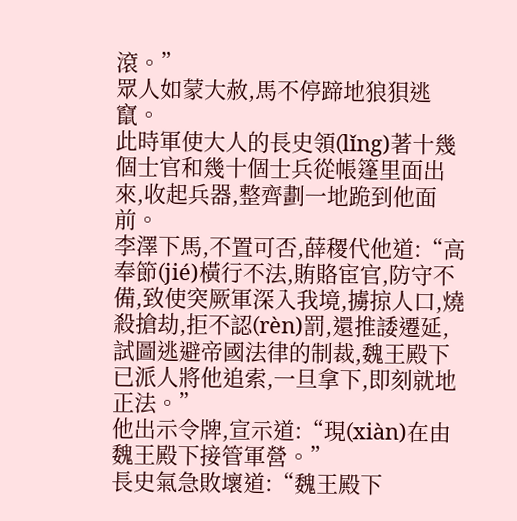滾。”
眾人如蒙大赦,馬不停蹄地狼狽逃竄。
此時軍使大人的長史領(lǐng)著十幾個士官和幾十個士兵從帳篷里面出來,收起兵器,整齊劃一地跪到他面前。
李澤下馬,不置可否,薛稷代他道:“高奉節(jié)橫行不法,賄賂宦官,防守不備,致使突厥軍深入我境,擄掠人口,燒殺搶劫,拒不認(rèn)罰,還推諉遷延,試圖逃避帝國法律的制裁,魏王殿下已派人將他追索,一旦拿下,即刻就地正法。”
他出示令牌,宣示道:“現(xiàn)在由魏王殿下接管軍營。”
長史氣急敗壞道:“魏王殿下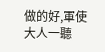做的好,軍使大人一聽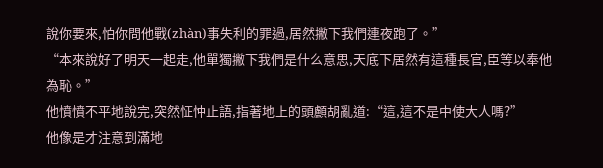說你要來,怕你問他戰(zhàn)事失利的罪過,居然撇下我們連夜跑了。”
“本來說好了明天一起走,他單獨撇下我們是什么意思,天底下居然有這種長官,臣等以奉他為恥。”
他憤憤不平地說完,突然怔忡止語,指著地上的頭顱胡亂道:“這,這不是中使大人嗎?”
他像是才注意到滿地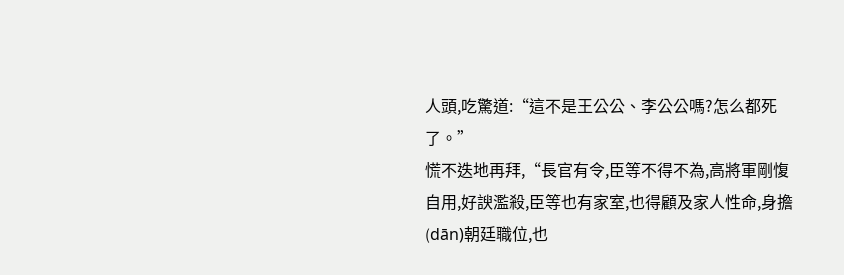人頭,吃驚道:“這不是王公公、李公公嗎?怎么都死了。”
慌不迭地再拜,“長官有令,臣等不得不為,高將軍剛愎自用,好諛濫殺,臣等也有家室,也得顧及家人性命,身擔(dān)朝廷職位,也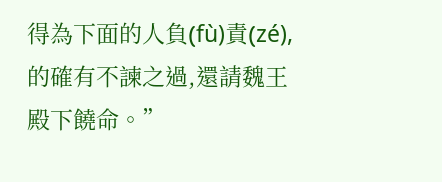得為下面的人負(fù)責(zé),的確有不諫之過,還請魏王殿下饒命。”